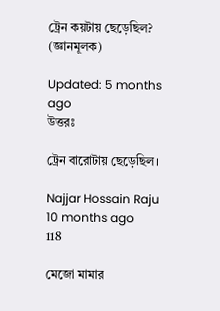ট্রেন কয়টায় ছেড়েছিল? (জ্ঞানমূলক)

Updated: 5 months ago
উত্তরঃ

ট্রেন বারোটায় ছেড়েছিল।

Najjar Hossain Raju
10 months ago
118

মেজো মামার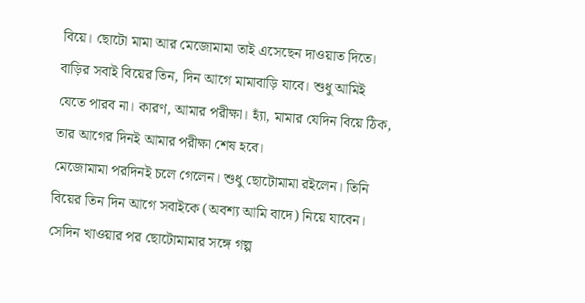বিয়ে। ছোটো মামা আর মেজোমামা তাই এসেছেন দাওয়াত দিতে। বাড়ির সবাই বিয়ের তিন, দিন আগে মামাবাড়ি যাবে। শুধু আমিই যেতে পারব না। কারণ, আমার পরীক্ষা। হ্যাঁ, মামার যেদিন বিয়ে ঠিক, তার আগের দিনই আমার পরীক্ষা শেষ হবে।
মেজোমামা পরদিনই চলে গেলেন। শুধু ছোটোমামা রইলেন। তিনি বিয়ের তিন দিন আগে সবাইকে (অবশ্য আমি বাদে) নিয়ে যাবেন।
সেদিন খাওয়ার পর ছোটোমামার সঙ্গে গল্প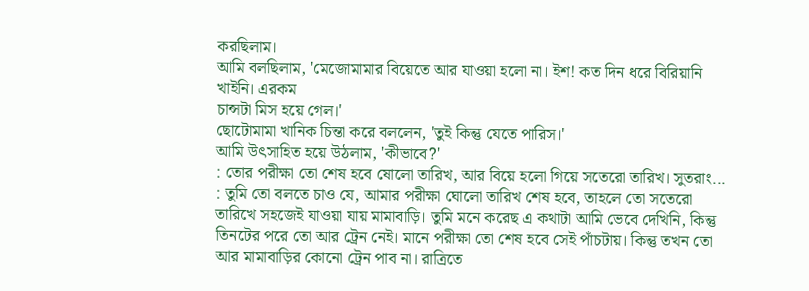করছিলাম।
আমি বলছিলাম, 'মেজোমামার বিয়েতে আর যাওয়া হলো না। ইশ! কত দিন ধরে বিরিয়ানি খাইনি। এরকম
চান্সটা মিস হয়ে গেল।'
ছোটোমামা খানিক চিন্তা করে বললেন, 'তুই কিন্তু যেতে পারিস।'
আমি উৎসাহিত হয়ে উঠলাম, 'কীভাবে?'
: তোর পরীক্ষা তো শেষ হবে ষোলো তারিখ, আর বিয়ে হলো গিয়ে সতেরো তারিখ। সুতরাং...
: তুমি তো বলতে চাও যে, আমার পরীক্ষা ঘোলো তারিখ শেষ হবে, তাহলে তো সতেরো তারিখে সহজেই যাওয়া যায় মামাবাড়ি। তুমি মনে করেছ এ কথাটা আমি ভেবে দেখিনি, কিন্তু তিনটের পরে তো আর ট্রেন নেই। মানে পরীক্ষা তো শেষ হবে সেই পাঁচটায়। কিন্তু তখন তো আর মামাবাড়ির কোনো ট্রেন পাব না। রাত্রিতে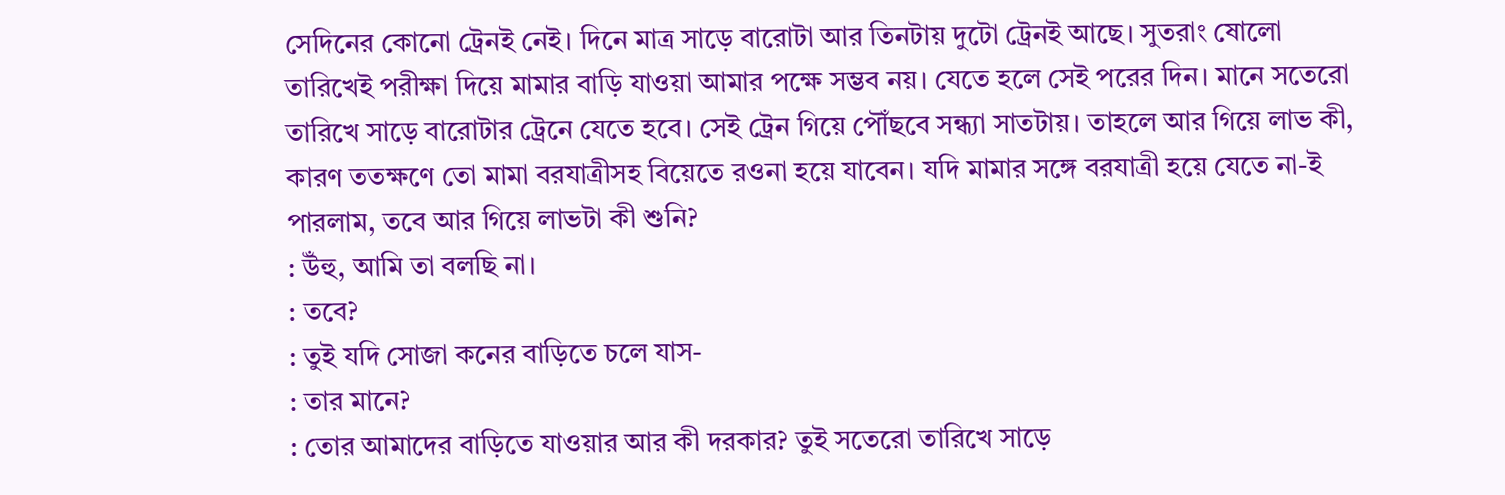সেদিনের কোনো ট্রেনই নেই। দিনে মাত্র সাড়ে বারোটা আর তিনটায় দুটো ট্রেনই আছে। সুতরাং ষোলো তারিখেই পরীক্ষা দিয়ে মামার বাড়ি যাওয়া আমার পক্ষে সম্ভব নয়। যেতে হলে সেই পরের দিন। মানে সতেরো তারিখে সাড়ে বারোটার ট্রেনে যেতে হবে। সেই ট্রেন গিয়ে পৌঁছবে সন্ধ্যা সাতটায়। তাহলে আর গিয়ে লাভ কী, কারণ ততক্ষণে তো মামা বরযাত্রীসহ বিয়েতে রওনা হয়ে যাবেন। যদি মামার সঙ্গে বরযাত্রী হয়ে যেতে না-ই পারলাম, তবে আর গিয়ে লাভটা কী শুনি?
: উঁহু, আমি তা বলছি না।
: তবে?
: তুই যদি সোজা কনের বাড়িতে চলে যাস-
: তার মানে?
: তোর আমাদের বাড়িতে যাওয়ার আর কী দরকার? তুই সতেরো তারিখে সাড়ে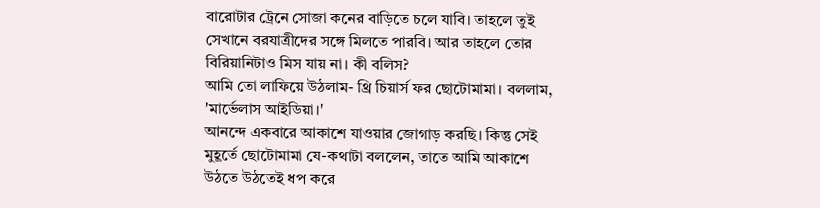বারোটার ট্রেনে সোজা কনের বাড়িতে চলে যাবি। তাহলে তুই সেখানে বরযাত্রীদের সঙ্গে মিলতে পারবি। আর তাহলে তোর বিরিয়ানিটাও মিস যায় না। কী বলিস?
আমি তো লাফিয়ে উঠলাম- থ্রি চিয়ার্স ফর ছোটোমামা। বললাম, 'মার্ভেলাস আইডিয়া।'
আনন্দে একবারে আকাশে যাওয়ার জোগাড় করছি। কিন্তু সেই মুহূর্তে ছোটোমামা যে-কথাটা বললেন, তাতে আমি আকাশে উঠতে উঠতেই ধপ করে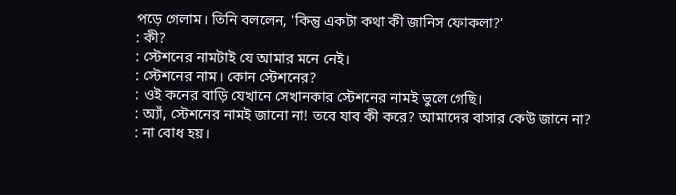পড়ে গেলাম। তিনি বললেন, 'কিন্তু একটা কথা কী জানিস ফোকলা?'
: কী?
: স্টেশনের নামটাই যে আমার মনে নেই।
: স্টেশনের নাম। কোন স্টেশনের?
: ওই কনের বাড়ি যেখানে সেখানকার স্টেশনের নামই ভুলে গেছি।
: অ্যাঁ, স্টেশনের নামই জানো না! তবে যাব কী করে? আমাদের বাসার কেউ জানে না?
: না বোধ হয়।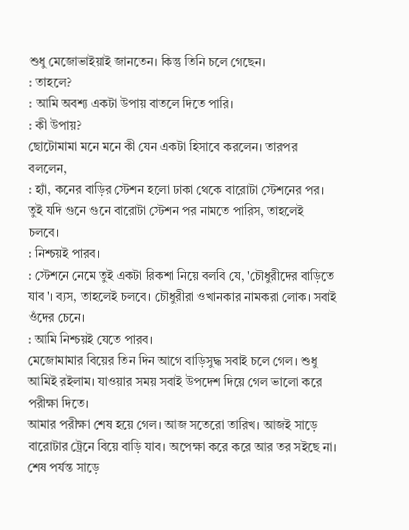শুধু মেজোভাইয়াই জানতেন। কিন্তু তিনি চলে গেছেন।
: তাহলে?
: আমি অবশ্য একটা উপায় বাতলে দিতে পারি।
: কী উপায়?
ছোটোমামা মনে মনে কী যেন একটা হিসাবে করলেন। তারপর বললেন,
: হ্যাঁ, কনের বাড়ির স্টেশন হলো ঢাকা থেকে বারোটা স্টেশনের পর। তুই যদি গুনে গুনে বারোটা স্টেশন পর নামতে পারিস, তাহলেই চলবে।
: নিশ্চয়ই পারব।
: স্টেশনে নেমে তুই একটা রিকশা নিয়ে বলবি যে, 'চৌধুরীদের বাড়িতে যাব'। ব্যস, তাহলেই চলবে। চৌধুরীরা ওখানকার নামকরা লোক। সবাই ওঁদের চেনে।
: আমি নিশ্চয়ই যেতে পারব।
মেজোমামার বিয়ের তিন দিন আগে বাড়িসুদ্ধ সবাই চলে গেল। শুধু আমিই রইলাম। যাওয়ার সময় সবাই উপদেশ দিয়ে গেল ভালো করে পরীক্ষা দিতে।
আমার পরীক্ষা শেষ হয়ে গেল। আজ সতেরো তারিখ। আজই সাড়ে বারোটার ট্রেনে বিয়ে বাড়ি যাব। অপেক্ষা করে করে আর তর সইছে না। শেষ পর্যন্ত সাড়ে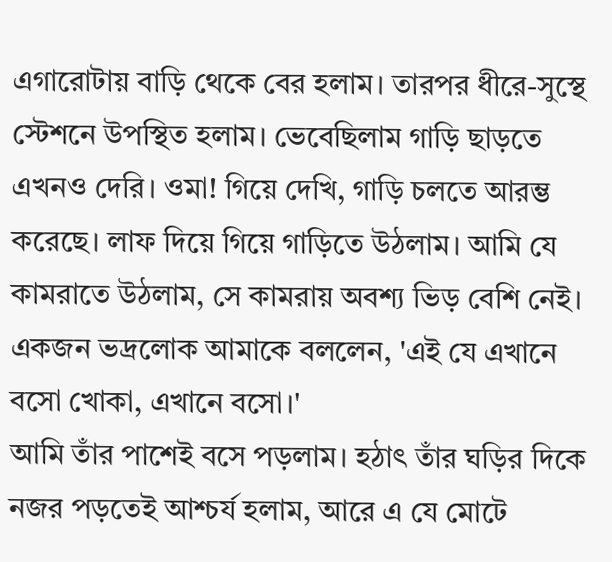এগারোটায় বাড়ি থেকে বের হলাম। তারপর ধীরে-সুস্থে স্টেশনে উপস্থিত হলাম। ভেবেছিলাম গাড়ি ছাড়তে এখনও দেরি। ওমা! গিয়ে দেখি, গাড়ি চলতে আরম্ভ করেছে। লাফ দিয়ে গিয়ে গাড়িতে উঠলাম। আমি যে কামরাতে উঠলাম, সে কামরায় অবশ্য ভিড় বেশি নেই। একজন ভদ্রলোক আমাকে বললেন, 'এই যে এখানে বসো খোকা, এখানে বসো।'
আমি তাঁর পাশেই বসে পড়লাম। হঠাৎ তাঁর ঘড়ির দিকে নজর পড়তেই আশ্চর্য হলাম, আরে এ যে মোটে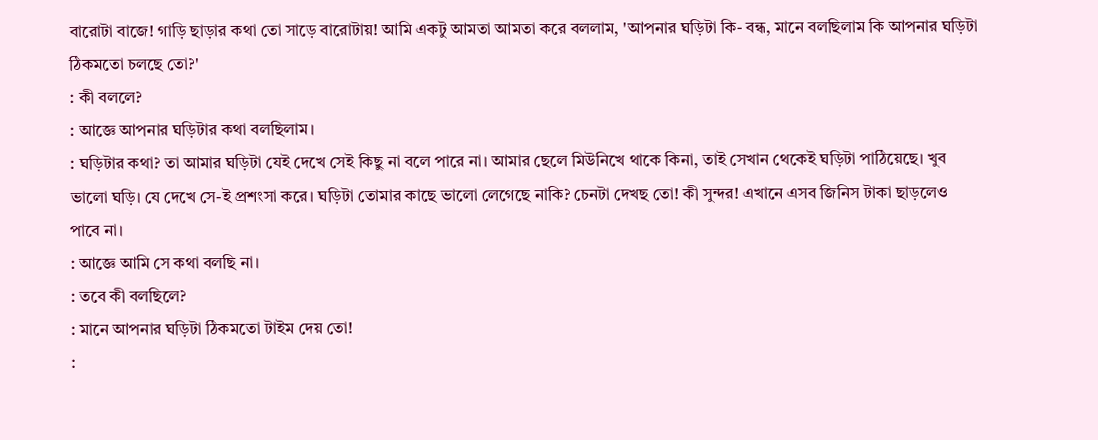বারোটা বাজে! গাড়ি ছাড়ার কথা তো সাড়ে বারোটায়! আমি একটু আমতা আমতা করে বললাম, 'আপনার ঘড়িটা কি- বন্ধ, মানে বলছিলাম কি আপনার ঘড়িটা ঠিকমতো চলছে তো?'
: কী বললে?
: আজ্ঞে আপনার ঘড়িটার কথা বলছিলাম।
: ঘড়িটার কথা? তা আমার ঘড়িটা যেই দেখে সেই কিছু না বলে পারে না। আমার ছেলে মিউনিখে থাকে কিনা, তাই সেখান থেকেই ঘড়িটা পাঠিয়েছে। খুব ভালো ঘড়ি। যে দেখে সে-ই প্রশংসা করে। ঘড়িটা তোমার কাছে ভালো লেগেছে নাকি? চেনটা দেখছ তো! কী সুন্দর! এখানে এসব জিনিস টাকা ছাড়লেও পাবে না।
: আজ্ঞে আমি সে কথা বলছি না।
: তবে কী বলছিলে?
: মানে আপনার ঘড়িটা ঠিকমতো টাইম দেয় তো!
: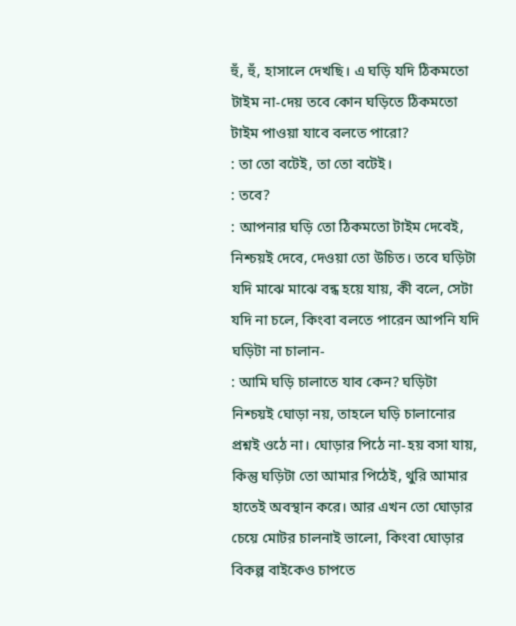হুঁ, হুঁ, হাসালে দেখছি। এ ঘড়ি যদি ঠিকমতো টাইম না-দেয় তবে কোন ঘড়িতে ঠিকমতো টাইম পাওয়া যাবে বলতে পারো?
: তা তো বটেই, তা তো বটেই।
: তবে?
: আপনার ঘড়ি তো ঠিকমতো টাইম দেবেই, নিশ্চয়ই দেবে, দেওয়া তো উচিত। তবে ঘড়িটা যদি মাঝে মাঝে বন্ধ হয়ে যায়, কী বলে, সেটা যদি না চলে, কিংবা বলতে পারেন আপনি যদি ঘড়িটা না চালান-
: আমি ঘড়ি চালাতে যাব কেন? ঘড়িটা নিশ্চয়ই ঘোড়া নয়, তাহলে ঘড়ি চালানোর প্রশ্নই ওঠে না। ঘোড়ার পিঠে না-হয় বসা যায়, কিন্তু ঘড়িটা তো আমার পিঠেই, থুরি আমার হাতেই অবস্থান করে। আর এখন তো ঘোড়ার চেয়ে মোটর চালনাই ভালো, কিংবা ঘোড়ার বিকল্প বাইকেও চাপতে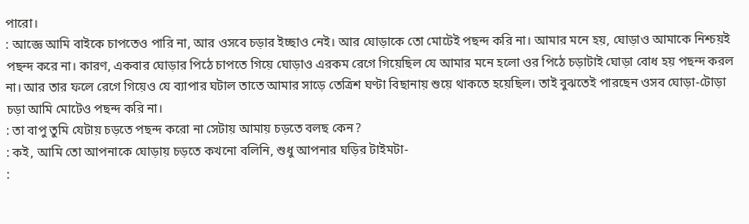পারো।
: আজ্ঞে আমি বাইকে চাপতেও পারি না, আর ওসবে চড়ার ইচ্ছাও নেই। আর ঘোড়াকে তো মোটেই পছন্দ করি না। আমার মনে হয়, ঘোড়াও আমাকে নিশ্চয়ই পছন্দ করে না। কারণ, একবার ঘোড়ার পিঠে চাপতে গিয়ে ঘোড়াও এরকম রেগে গিয়েছিল যে আমার মনে হলো ওর পিঠে চড়াটাই ঘোড়া বোধ হয় পছন্দ করল না। আর তার ফলে রেগে গিয়েও যে ব্যাপার ঘটাল তাতে আমার সাড়ে তেত্রিশ ঘণ্টা বিছানায় শুয়ে থাকতে হয়েছিল। তাই বুঝতেই পারছেন ওসব ঘোড়া-টোড়া চড়া আমি মোটেও পছন্দ করি না।
: তা বাপু তুমি যেটায় চড়তে পছন্দ করো না সেটায় আমায় চড়তে বলছ কেন?
: কই, আমি তো আপনাকে ঘোড়ায় চড়তে কখনো বলিনি, শুধু আপনার ঘড়ির টাইমটা-
: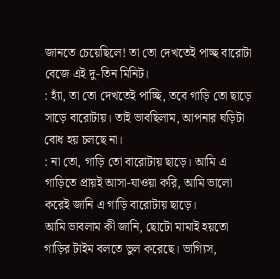জানতে চেয়েছিলে! তা তো দেখতেই পাচ্ছ বারোটা বেজে এই দু-তিন মিনিট।
: হ্যাঁ, তা তো দেখতেই পাচ্ছি, তবে গাড়ি তো ছাড়ে সাড়ে বারোটায়। তাই ভাবছিলাম, আপনার ঘড়িটা বোধ হয় চলছে না।
: না তো, গাড়ি তো বারোটায় ছাড়ে। আমি এ গাড়িতে প্রায়ই আসা-যাওয়া করি, আমি ভালো করেই জানি এ গাড়ি বারোটায় ছাড়ে।
আমি ভাবলাম কী জানি, ছোটো মামাই হয়তো গাড়ির টাইম বলতে ভুল করেছে। ভাগ্যিস,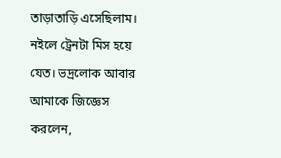তাড়াতাড়ি এসেছিলাম। নইলে ট্রেনটা মিস হয়ে যেত। ভদ্রলোক আবার আমাকে জিজ্ঞেস করলেন,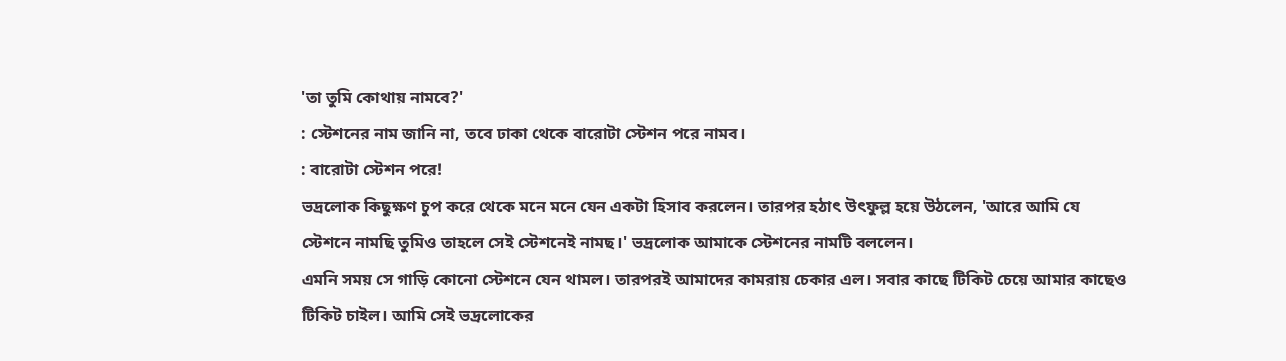'তা তুমি কোথায় নামবে?'
: স্টেশনের নাম জানি না, তবে ঢাকা থেকে বারোটা স্টেশন পরে নামব।
: বারোটা স্টেশন পরে!
ভদ্রলোক কিছুক্ষণ চুপ করে থেকে মনে মনে যেন একটা হিসাব করলেন। তারপর হঠাৎ উৎফুল্ল হয়ে উঠলেন, 'আরে আমি যে স্টেশনে নামছি তুমিও তাহলে সেই স্টেশনেই নামছ।' ভদ্রলোক আমাকে স্টেশনের নামটি বললেন।
এমনি সময় সে গাড়ি কোনো স্টেশনে যেন থামল। তারপরই আমাদের কামরায় চেকার এল। সবার কাছে টিকিট চেয়ে আমার কাছেও টিকিট চাইল। আমি সেই ভদ্রলোকের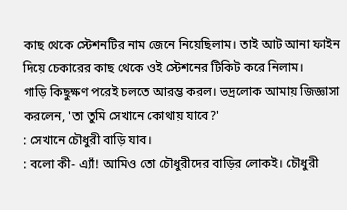কাছ থেকে স্টেশনটির নাম জেনে নিয়েছিলাম। তাই আট আনা ফাইন দিয়ে চেকারের কাছ থেকে ওই স্টেশনের টিকিট করে নিলাম।
গাড়ি কিছুক্ষণ পরেই চলতে আরম্ভ করল। ভদ্রলোক আমায় জিজ্ঞাসা করলেন, 'তা তুমি সেখানে কোথায় যাবে?'
: সেখানে চৌধুরী বাড়ি যাব।
: বলো কী- এ্যাঁ! আমিও তো চৌধুরীদের বাড়ির লোকই। চৌধুরী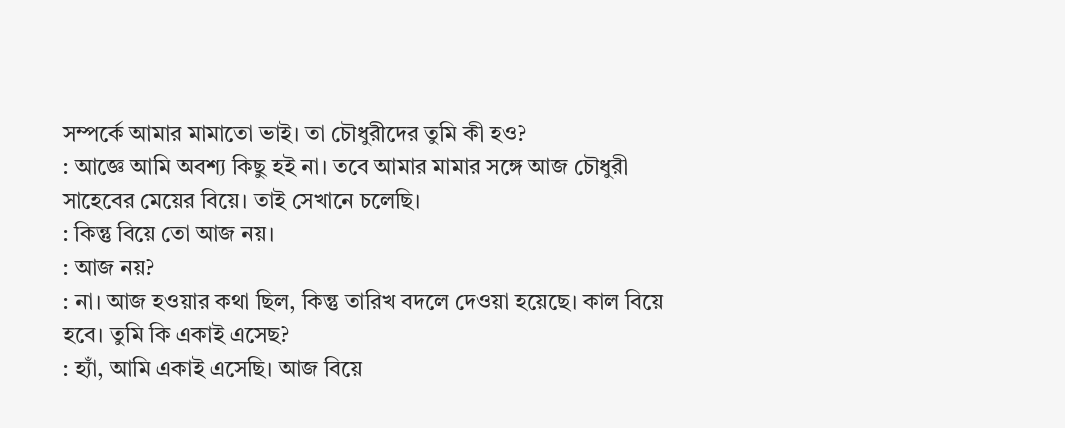সম্পর্কে আমার মামাতো ভাই। তা চৌধুরীদের তুমি কী হও?
: আজ্ঞে আমি অবশ্য কিছু হই না। তবে আমার মামার সঙ্গে আজ চৌধুরী সাহেবের মেয়ের বিয়ে। তাই সেখানে চলেছি।
: কিন্তু বিয়ে তো আজ নয়।
: আজ নয়?
: না। আজ হওয়ার কথা ছিল, কিন্তু তারিখ বদলে দেওয়া হয়েছে। কাল বিয়ে হবে। তুমি কি একাই এসেছ?
: হ্যাঁ, আমি একাই এসেছি। আজ বিয়ে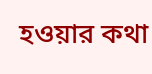হওয়ার কথা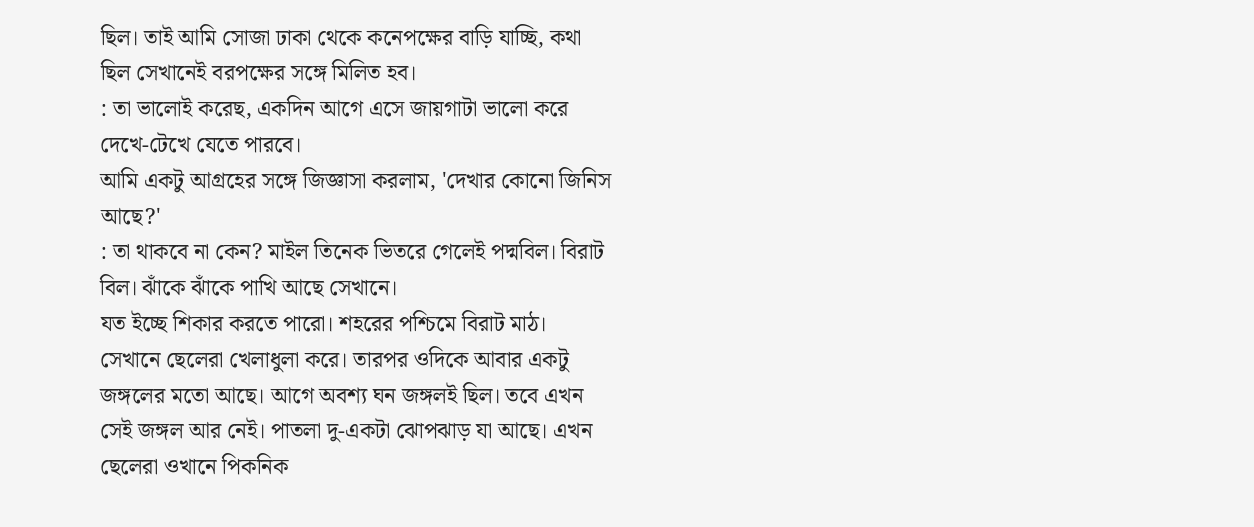ছিল। তাই আমি সোজা ঢাকা থেকে কনেপক্ষের বাড়ি যাচ্ছি, কথা ছিল সেখানেই বরপক্ষের সঙ্গে মিলিত হব।
: তা ভালোই করেছ, একদিন আগে এসে জায়গাটা ভালো করে দেখে-টেখে যেতে পারবে।
আমি একটু আগ্রহের সঙ্গে জিজ্ঞাসা করলাম, 'দেখার কোনো জিনিস আছে?'
: তা থাকবে না কেন? মাইল তিনেক ভিতরে গেলেই পদ্মবিল। বিরাট বিল। ঝাঁকে ঝাঁকে পাখি আছে সেখানে।
যত ইচ্ছে শিকার করতে পারো। শহরের পশ্চিমে বিরাট মাঠ। সেখানে ছেলেরা খেলাধুলা করে। তারপর ওদিকে আবার একটু জঙ্গলের মতো আছে। আগে অবশ্য ঘন জঙ্গলই ছিল। তবে এখন সেই জঙ্গল আর নেই। পাতলা দু-একটা ঝোপঝাড় যা আছে। এখন ছেলেরা ওখানে পিকনিক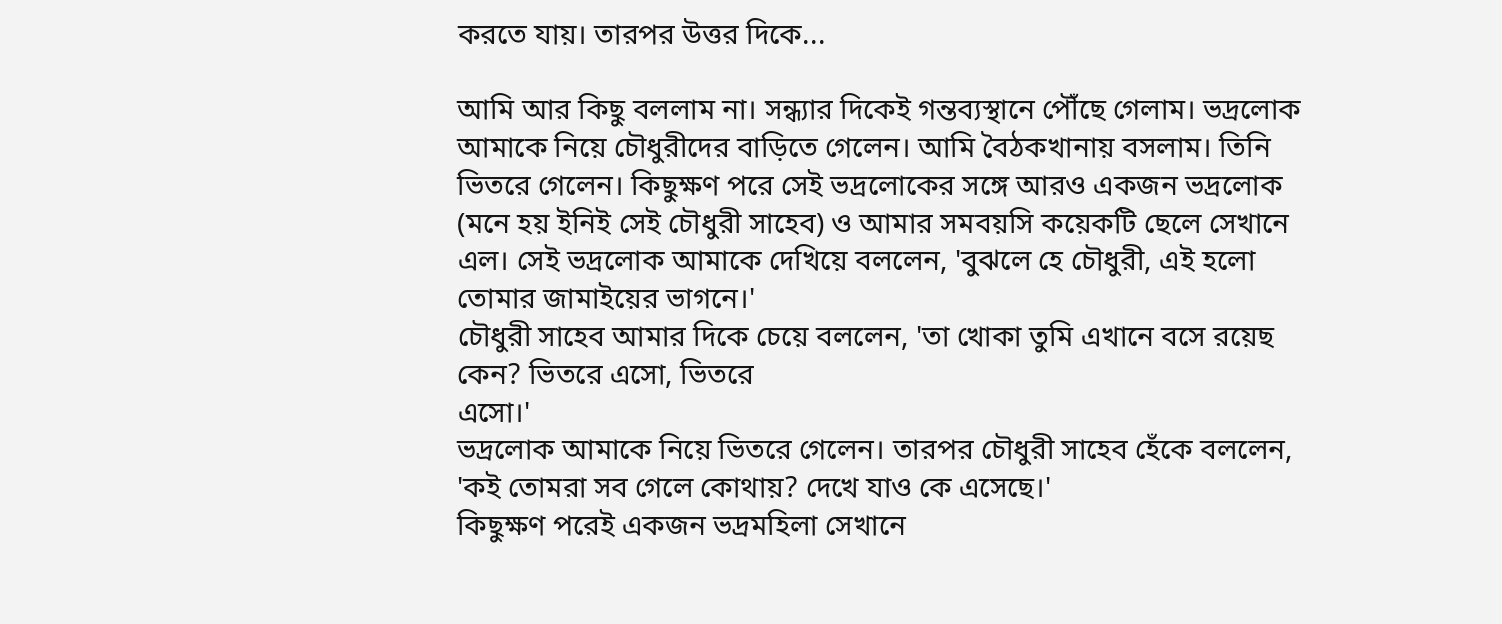করতে যায়। তারপর উত্তর দিকে...

আমি আর কিছু বললাম না। সন্ধ্যার দিকেই গন্তব্যস্থানে পৌঁছে গেলাম। ভদ্রলোক আমাকে নিয়ে চৌধুরীদের বাড়িতে গেলেন। আমি বৈঠকখানায় বসলাম। তিনি ভিতরে গেলেন। কিছুক্ষণ পরে সেই ভদ্রলোকের সঙ্গে আরও একজন ভদ্রলোক (মনে হয় ইনিই সেই চৌধুরী সাহেব) ও আমার সমবয়সি কয়েকটি ছেলে সেখানে এল। সেই ভদ্রলোক আমাকে দেখিয়ে বললেন, 'বুঝলে হে চৌধুরী, এই হলো তোমার জামাইয়ের ভাগনে।'
চৌধুরী সাহেব আমার দিকে চেয়ে বললেন, 'তা খোকা তুমি এখানে বসে রয়েছ কেন? ভিতরে এসো, ভিতরে
এসো।'
ভদ্রলোক আমাকে নিয়ে ভিতরে গেলেন। তারপর চৌধুরী সাহেব হেঁকে বললেন, 'কই তোমরা সব গেলে কোথায়? দেখে যাও কে এসেছে।'
কিছুক্ষণ পরেই একজন ভদ্রমহিলা সেখানে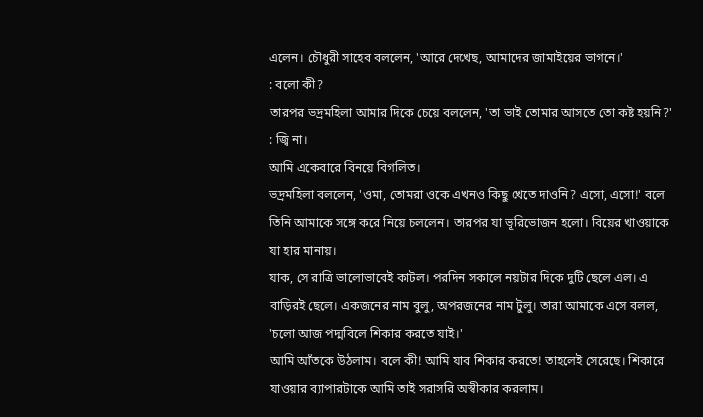এলেন। চৌধুরী সাহেব বললেন, 'আরে দেখেছ, আমাদের জামাইয়ের ভাগনে।'
: বলো কী?
তারপর ভদ্রমহিলা আমার দিকে চেয়ে বললেন, 'তা ভাই তোমার আসতে তো কষ্ট হয়নি?'
: জ্বি না।
আমি একেবারে বিনয়ে বিগলিত।
ভদ্রমহিলা বললেন, 'ওমা, তোমরা ওকে এখনও কিছু খেতে দাওনি? এসো, এসো!' বলে তিনি আমাকে সঙ্গে করে নিয়ে চললেন। তারপর যা ভূরিভোজন হলো। বিয়ের খাওয়াকে যা হার মানায়।
যাক, সে রাত্রি ভালোভাবেই কাটল। পরদিন সকালে নয়টার দিকে দুটি ছেলে এল। এ বাড়িরই ছেলে। একজনের নাম বুলু, অপরজনের নাম টুলু। তারা আমাকে এসে বলল, 'চলো আজ পদ্মবিলে শিকার করতে যাই।'
আমি আঁতকে উঠলাম। বলে কী! আমি যাব শিকার করতে! তাহলেই সেরেছে। শিকারে যাওয়ার ব্যাপারটাকে আমি তাই সরাসরি অস্বীকার করলাম।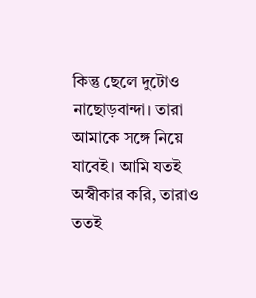কিন্তু ছেলে দুটোও নাছোড়বান্দা। তারা আমাকে সঙ্গে নিয়ে যাবেই। আমি যতই অস্বীকার করি, তারাও ততই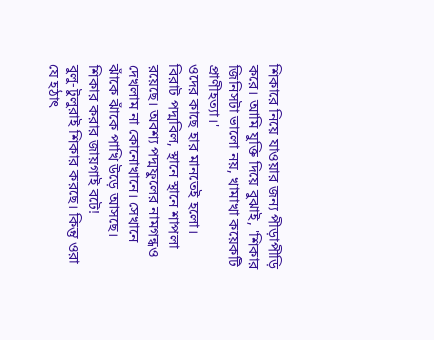শিকারে নিয়ে যাওয়ার জন্য পীড়াপীড়ি করে। আমি যুক্তি দিয়ে বুঝাই, 'শিকার জিনিসটা ভালো নয়, খামাখা কয়েকটি প্রাণীহত্যা।'
ওদের কাছে হার মানতেই হলো।
বিরাট পদ্মবিল, স্থানে স্থানে শাপলা রয়েছে। অবশ্য পদ্মফুলের নামগন্ধও দেখলাম না কোনোখানে। সেখানে ঝাঁকে ঝাঁকে পাখি উড়ে আসছে। শিকার করার জায়গাই বটে!
বুলু-টুলুরাই শিকার করছে। কিন্তু ওরা যে হঠাৎ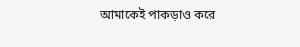আমাকেই পাকড়াও করে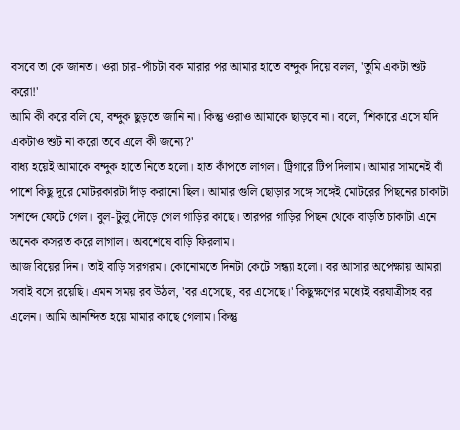বসবে তা কে জানত। ওরা চার-পাঁচটা বক মারার পর আমার হাতে বন্দুক দিয়ে বলল, 'তুমি একটা শুট করো!'
আমি কী করে বলি যে, বন্দুক ছুড়তে জানি না। কিন্তু ওরাও আমাকে ছাড়বে না। বলে, 'শিকারে এসে যদি একটাও শুট না করো তবে এলে কী জন্যে?'
বাধ্য হয়েই আমাকে বন্দুক হাতে নিতে হলো। হাত কাঁপতে লাগল। ট্রিগারে টিপ দিলাম। আমার সামনেই বাঁ পাশে কিছু দূরে মোটরকারটা দাঁড় করানো ছিল। আমার গুলি ছোড়ার সঙ্গে সঙ্গেই মোটরের পিছনের চাকাটা সশব্দে ফেটে গেল। বুল-টুলু দৌড়ে গেল গাড়ির কাছে। তারপর গাড়ির পিছন থেকে বাড়তি চাকাটা এনে অনেক কসরত করে লাগাল। অবশেষে বাড়ি ফিরলাম।
আজ বিয়ের দিন। তাই বাড়ি সরগরম। কোনোমতে দিনটা কেটে সন্ধ্যা হলো। বর আসার অপেক্ষায় আমরা সবাই বসে রয়েছি। এমন সময় রব উঠল, 'বর এসেছে, বর এসেছে।' কিছুক্ষণের মধ্যেই বরযাত্রীসহ বর এলেন। আমি আনন্দিত হয়ে মামার কাছে গেলাম। কিন্তু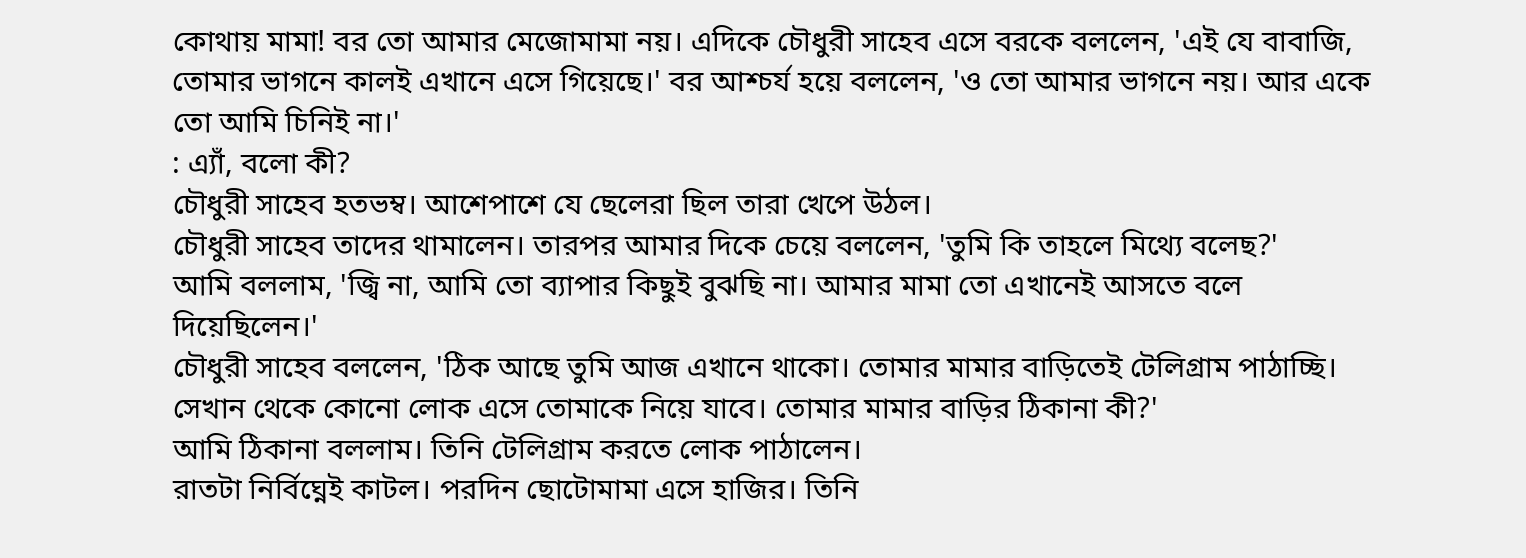কোথায় মামা! বর তো আমার মেজোমামা নয়। এদিকে চৌধুরী সাহেব এসে বরকে বললেন, 'এই যে বাবাজি, তোমার ভাগনে কালই এখানে এসে গিয়েছে।' বর আশ্চর্য হয়ে বললেন, 'ও তো আমার ভাগনে নয়। আর একে তো আমি চিনিই না।'
: এ্যাঁ, বলো কী?
চৌধুরী সাহেব হতভম্ব। আশেপাশে যে ছেলেরা ছিল তারা খেপে উঠল।
চৌধুরী সাহেব তাদের থামালেন। তারপর আমার দিকে চেয়ে বললেন, 'তুমি কি তাহলে মিথ্যে বলেছ?'
আমি বললাম, 'জ্বি না, আমি তো ব্যাপার কিছুই বুঝছি না। আমার মামা তো এখানেই আসতে বলে দিয়েছিলেন।'
চৌধুরী সাহেব বললেন, 'ঠিক আছে তুমি আজ এখানে থাকো। তোমার মামার বাড়িতেই টেলিগ্রাম পাঠাচ্ছি। সেখান থেকে কোনো লোক এসে তোমাকে নিয়ে যাবে। তোমার মামার বাড়ির ঠিকানা কী?'
আমি ঠিকানা বললাম। তিনি টেলিগ্রাম করতে লোক পাঠালেন।
রাতটা নির্বিঘ্নেই কাটল। পরদিন ছোটোমামা এসে হাজির। তিনি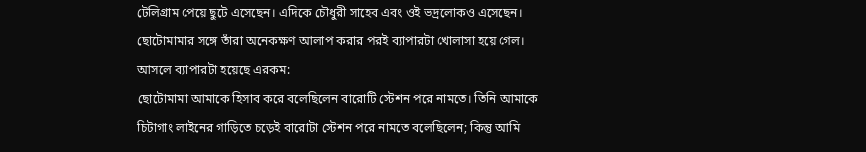টেলিগ্রাম পেয়ে ছুটে এসেছেন। এদিকে চৌধুরী সাহেব এবং ওই ভদ্রলোকও এসেছেন। ছোটোমামার সঙ্গে তাঁরা অনেকক্ষণ আলাপ করার পরই ব্যাপারটা খোলাসা হয়ে গেল।
আসলে ব্যাপারটা হয়েছে এরকম:
ছোটোমামা আমাকে হিসাব করে বলেছিলেন বারোটি স্টেশন পরে নামতে। তিনি আমাকে চিটাগাং লাইনের গাড়িতে চড়েই বারোটা স্টেশন পরে নামতে বলেছিলেন; কিন্তু আমি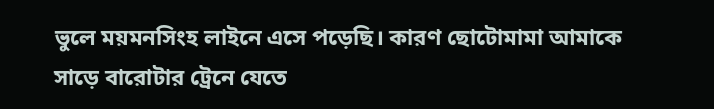ভুলে ময়মনসিংহ লাইনে এসে পড়েছি। কারণ ছোটোমামা আমাকে সাড়ে বারোটার ট্রেনে যেতে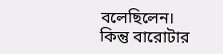বলেছিলেন। কিন্তু বারোটার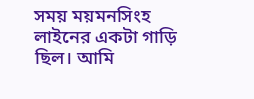সময় ময়মনসিংহ লাইনের একটা গাড়ি ছিল। আমি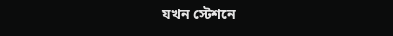যখন স্টেশনে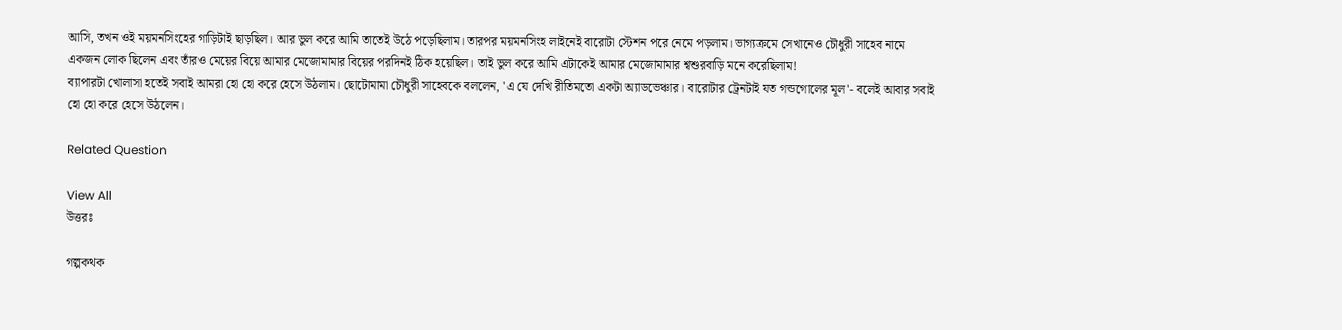আসি, তখন ওই ময়মনসিংহের গাড়িটাই ছাড়ছিল। আর ভুল করে আমি তাতেই উঠে পড়েছিলাম। তারপর ময়মনসিংহ লাইনেই বারোটা স্টেশন পরে নেমে পড়লাম। ভাগ্যক্রমে সেখানেও চৌধুরী সাহেব নামে একজন লোক ছিলেন এবং তাঁরও মেয়ের বিয়ে আমার মেজোমামার বিয়ের পরদিনই ঠিক হয়েছিল। তাই ভুল করে আমি এটাকেই আমার মেজোমামার শ্বশুরবাড়ি মনে করেছিলাম!
ব্যাপারটা খোলাসা হতেই সবাই আমরা হো হো করে হেসে উঠলাম। ছোটোমামা চৌধুরী সাহেবকে বললেন, 'এ যে দেখি রীতিমতো একটা অ্যাডভেঞ্চার। বারোটার ট্রেনটাই যত গন্ডগোলের মূল'- বলেই আবার সবাই হো হো করে হেসে উঠলেন।

Related Question

View All
উত্তরঃ

গল্পকথক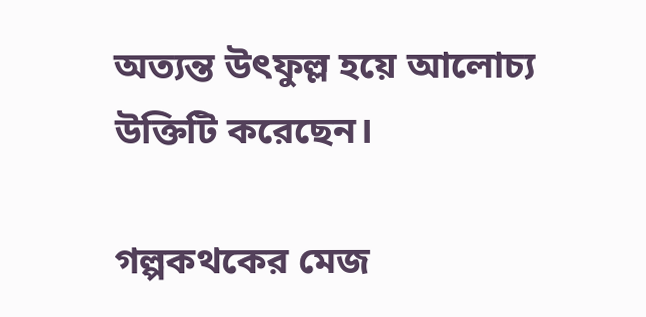অত্যন্ত উৎফুল্ল হয়ে আলোচ্য উক্তিটি করেছেন।

গল্পকথকের মেজ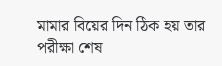মামার বিয়ের দিন ঠিক হয় তার পরীক্ষা শেষ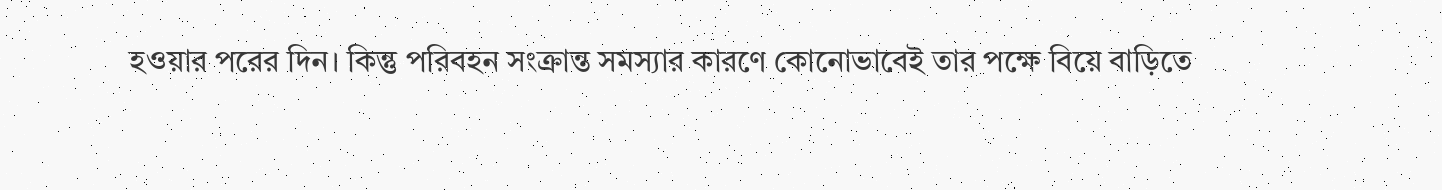হওয়ার পরের দিন। কিন্তু পরিবহন সংক্রান্ত সমস্যার কারণে কোনোভাবেই তার পক্ষে বিয়ে বাড়িতে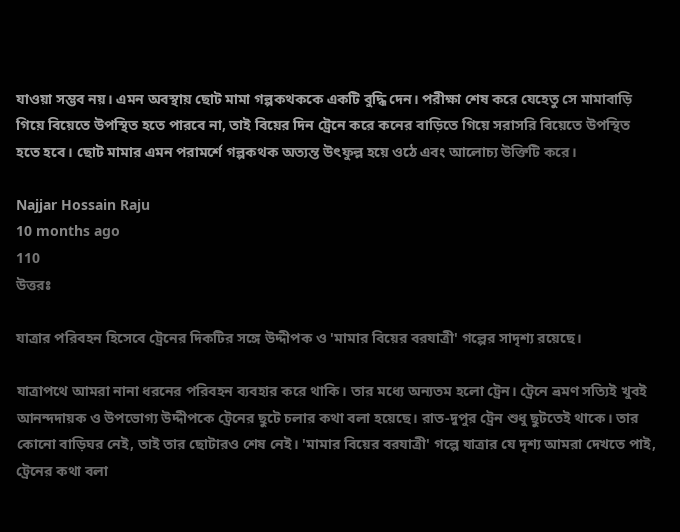যাওয়া সম্ভব নয়। এমন অবস্থায় ছোট মামা গল্পকথককে একটি বুদ্ধি দেন। পরীক্ষা শেষ করে যেহেতু সে মামাবাড়ি গিয়ে বিয়েতে উপস্থিত হতে পারবে না, তাই বিয়ের দিন ট্রেনে করে কনের বাড়িতে গিয়ে সরাসরি বিয়েতে উপস্থিত হতে হবে। ছোট মামার এমন পরামর্শে গল্পকথক অত্যন্ত উৎফুল্ল হয়ে ওঠে এবং আলোচ্য উক্তিটি করে।

Najjar Hossain Raju
10 months ago
110
উত্তরঃ

যাত্রার পরিবহন হিসেবে ট্রেনের দিকটির সঙ্গে উদ্দীপক ও 'মামার বিয়ের বরযাত্রী' গল্পের সাদৃশ্য রয়েছে।

যাত্রাপথে আমরা নানা ধরনের পরিবহন ব্যবহার করে থাকি। তার মধ্যে অন্যতম হলো ট্রেন। ট্রেনে ভ্রমণ সত্যিই খুবই আনন্দদায়ক ও উপভোগ্য উদ্দীপকে ট্রেনের ছুটে চলার কথা বলা হয়েছে। রাত-দুপুর ট্রেন শুধু ছুটতেই থাকে। তার কোনো বাড়িঘর নেই, তাই তার ছোটারও শেষ নেই। 'মামার বিয়ের বরযাত্রী' গল্পে যাত্রার যে দৃশ্য আমরা দেখতে পাই, ট্রেনের কথা বলা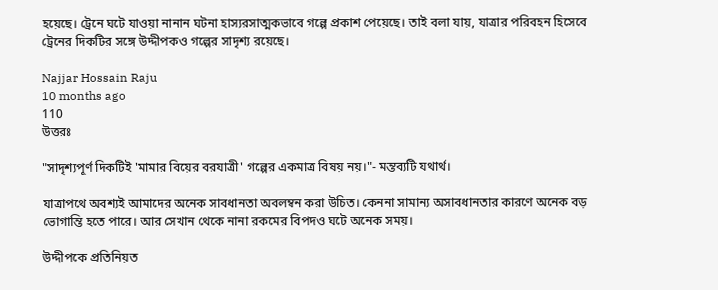হয়েছে। ট্রেনে ঘটে যাওয়া নানান ঘটনা হাস্যরসাত্মকভাবে গল্পে প্রকাশ পেয়েছে। তাই বলা যায়, যাত্রার পরিবহন হিসেবে ট্রেনের দিকটির সঙ্গে উদ্দীপকও গল্পের সাদৃশ্য রয়েছে।

Najjar Hossain Raju
10 months ago
110
উত্তরঃ

"সাদৃশ্যপূর্ণ দিকটিই 'মামার বিয়ের বরযাত্রী' গল্পের একমাত্র বিষয় নয়।"- মন্তব্যটি যথার্থ।

যাত্রাপথে অবশ্যই আমাদের অনেক সাবধানতা অবলম্বন করা উচিত। কেননা সামান্য অসাবধানতার কারণে অনেক বড় ভোগান্তি হতে পারে। আর সেখান থেকে নানা রকমের বিপদও ঘটে অনেক সময়।

উদ্দীপকে প্রতিনিয়ত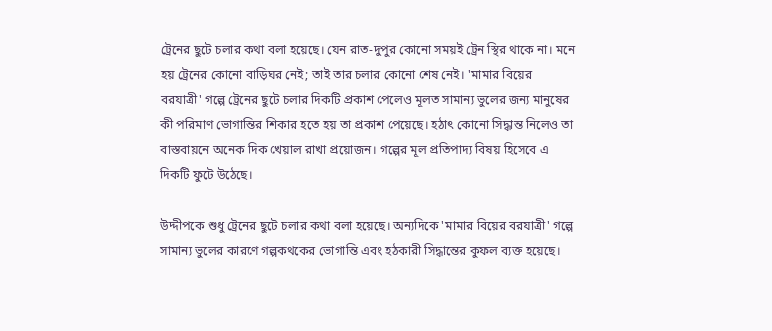ট্রেনের ছুটে চলার কথা বলা হয়েছে। যেন রাত-দুপুর কোনো সময়ই ট্রেন স্থির থাকে না। মনে হয় ট্রেনের কোনো বাড়িঘর নেই; তাই তার চলার কোনো শেষ নেই। 'মামার বিয়ের বরযাত্রী' গল্পে ট্রেনের ছুটে চলার দিকটি প্রকাশ পেলেও মূলত সামান্য ভুলের জন্য মানুষের কী পরিমাণ ভোগান্তির শিকার হতে হয় তা প্রকাশ পেয়েছে। হঠাৎ কোনো সিদ্ধান্ত নিলেও তা বাস্তবায়নে অনেক দিক খেয়াল রাখা প্রয়োজন। গল্পের মূল প্রতিপাদ্য বিষয় হিসেবে এ দিকটি ফুটে উঠেছে।

উদ্দীপকে শুধু ট্রেনের ছুটে চলার কথা বলা হয়েছে। অন্যদিকে 'মামার বিয়ের বরযাত্রী' গল্পে সামান্য ভুলের কারণে গল্পকথকের ভোগান্তি এবং হঠকারী সিদ্ধান্তের কুফল ব্যক্ত হয়েছে।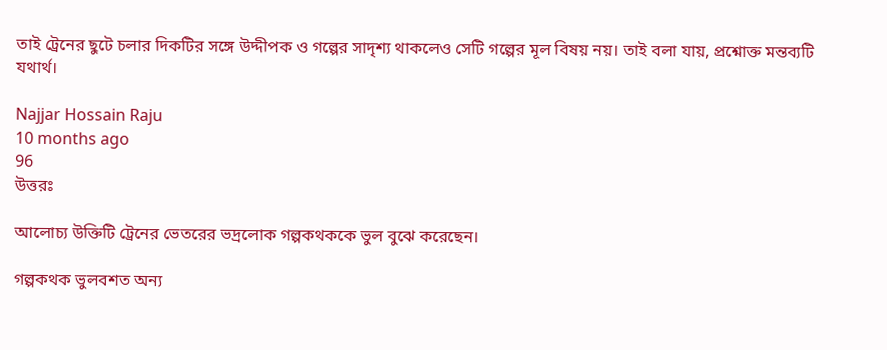তাই ট্রেনের ছুটে চলার দিকটির সঙ্গে উদ্দীপক ও গল্পের সাদৃশ্য থাকলেও সেটি গল্পের মূল বিষয় নয়। তাই বলা যায়, প্রশ্নোক্ত মন্তব্যটি যথার্থ।

Najjar Hossain Raju
10 months ago
96
উত্তরঃ

আলোচ্য উক্তিটি ট্রেনের ভেতরের ভদ্রলোক গল্পকথককে ভুল বুঝে করেছেন।

গল্পকথক ভুলবশত অন্য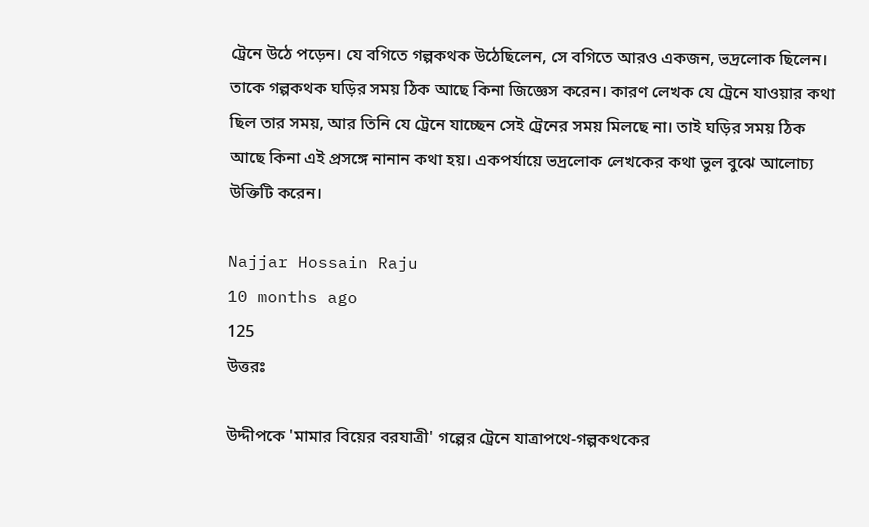ট্রেনে উঠে পড়েন। যে বগিতে গল্পকথক উঠেছিলেন, সে বগিতে আরও একজন, ভদ্রলোক ছিলেন। তাকে গল্পকথক ঘড়ির সময় ঠিক আছে কিনা জিজ্ঞেস করেন। কারণ লেখক যে ট্রেনে যাওয়ার কথা ছিল তার সময়, আর তিনি যে ট্রেনে যাচ্ছেন সেই ট্রেনের সময় মিলছে না। তাই ঘড়ির সময় ঠিক আছে কিনা এই প্রসঙ্গে নানান কথা হয়। একপর্যায়ে ভদ্রলোক লেখকের কথা ভুল বুঝে আলোচ্য উক্তিটি করেন।

Najjar Hossain Raju
10 months ago
125
উত্তরঃ

উদ্দীপকে 'মামার বিয়ের বরযাত্রী' গল্পের ট্রেনে যাত্রাপথে-গল্পকথকের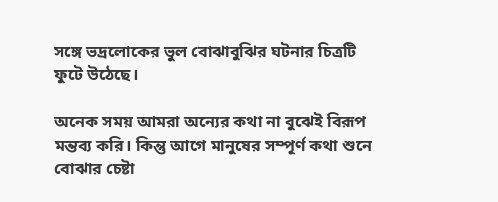সঙ্গে ভদ্রলোকের ভুল বোঝাবুঝির ঘটনার চিত্রটি ফুটে উঠেছে।

অনেক সময় আমরা অন্যের কথা না বুঝেই বিরূপ মন্তব্য করি। কিন্তু আগে মানুষের সম্পূর্ণ কথা শুনে বোঝার চেষ্টা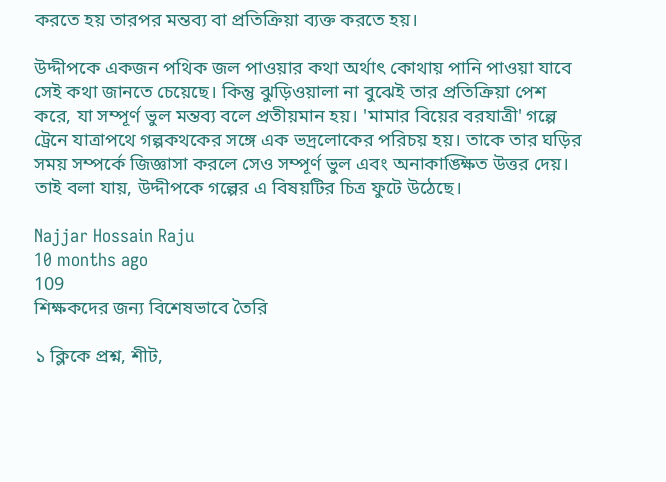করতে হয় তারপর মন্তব্য বা প্রতিক্রিয়া ব্যক্ত করতে হয়।

উদ্দীপকে একজন পথিক জল পাওয়ার কথা অর্থাৎ কোথায় পানি পাওয়া যাবে সেই কথা জানতে চেয়েছে। কিন্তু ঝুড়িওয়ালা না বুঝেই তার প্রতিক্রিয়া পেশ করে, যা সম্পূর্ণ ভুল মন্তব্য বলে প্রতীয়মান হয়। 'মামার বিয়ের বরযাত্রী' গল্পে ট্রেনে যাত্রাপথে গল্পকথকের সঙ্গে এক ভদ্রলোকের পরিচয় হয়। তাকে তার ঘড়ির সময় সম্পর্কে জিজ্ঞাসা করলে সেও সম্পূর্ণ ভুল এবং অনাকাঙ্ক্ষিত উত্তর দেয়। তাই বলা যায়, উদ্দীপকে গল্পের এ বিষয়টির চিত্র ফুটে উঠেছে।

Najjar Hossain Raju
10 months ago
109
শিক্ষকদের জন্য বিশেষভাবে তৈরি

১ ক্লিকে প্রশ্ন, শীট,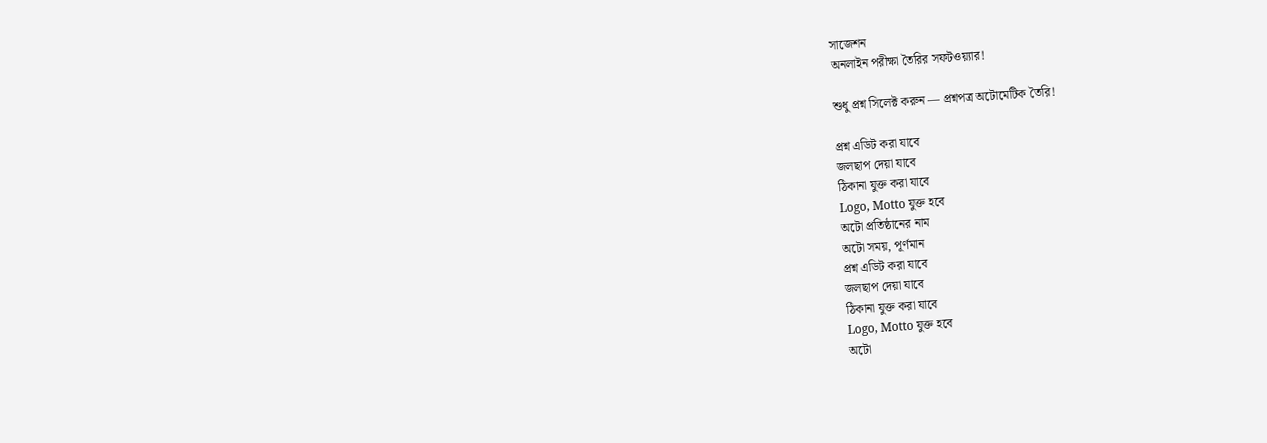সাজেশন
অনলাইন পরীক্ষা তৈরির সফটওয়্যার!

শুধু প্রশ্ন সিলেক্ট করুন — প্রশ্নপত্র অটোমেটিক তৈরি!

প্রশ্ন এডিট করা যাবে
জলছাপ দেয়া যাবে
ঠিকানা যুক্ত করা যাবে
Logo, Motto যুক্ত হবে
অটো প্রতিষ্ঠানের নাম
অটো সময়, পূর্ণমান
প্রশ্ন এডিট করা যাবে
জলছাপ দেয়া যাবে
ঠিকানা যুক্ত করা যাবে
Logo, Motto যুক্ত হবে
অটো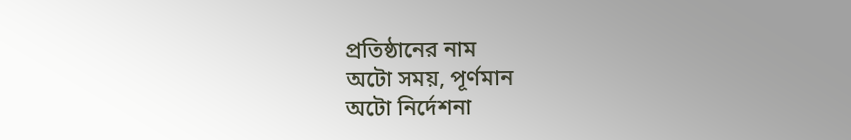প্রতিষ্ঠানের নাম
অটো সময়, পূর্ণমান
অটো নির্দেশনা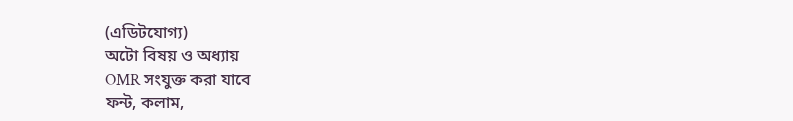(এডিটযোগ্য)
অটো বিষয় ও অধ্যায়
OMR সংযুক্ত করা যাবে
ফন্ট, কলাম,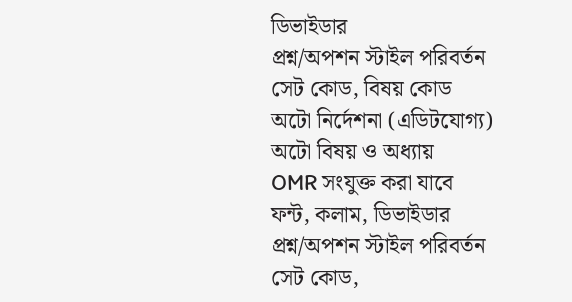ডিভাইডার
প্রশ্ন/অপশন স্টাইল পরিবর্তন
সেট কোড, বিষয় কোড
অটো নির্দেশনা (এডিটযোগ্য)
অটো বিষয় ও অধ্যায়
OMR সংযুক্ত করা যাবে
ফন্ট, কলাম, ডিভাইডার
প্রশ্ন/অপশন স্টাইল পরিবর্তন
সেট কোড,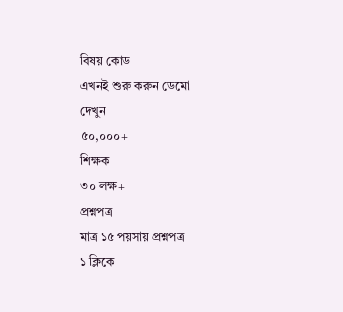বিষয় কোড
এখনই শুরু করুন ডেমো দেখুন
৫০,০০০+
শিক্ষক
৩০ লক্ষ+
প্রশ্নপত্র
মাত্র ১৫ পয়সায় প্রশ্নপত্র
১ ক্লিকে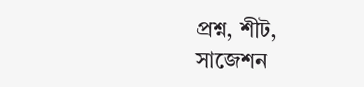প্রশ্ন, শীট, সাজেশন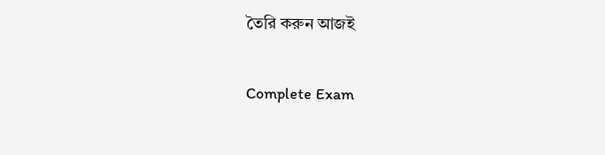তৈরি করুন আজই

Complete Exam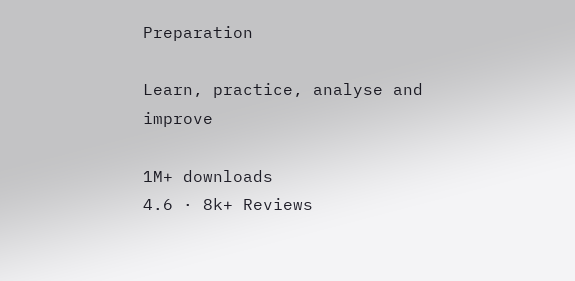Preparation

Learn, practice, analyse and improve

1M+ downloads
4.6 · 8k+ Reviews